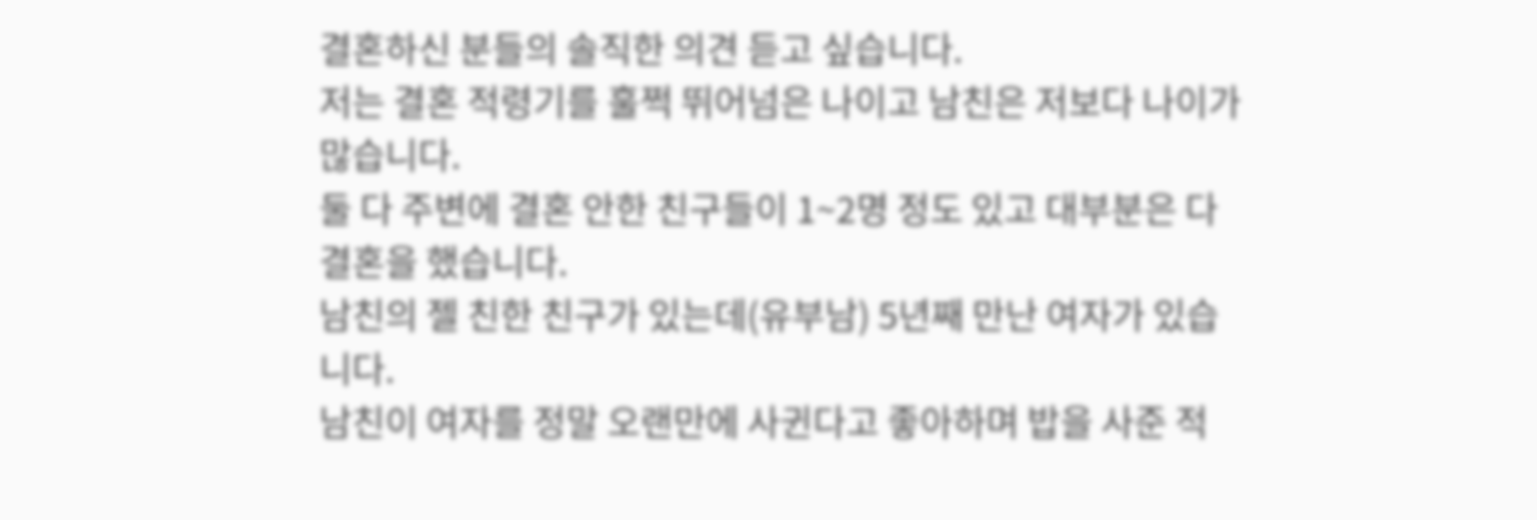결혼하신 분들의 솔직한 의견 듣고 싶습니다.
저는 결혼 적령기를 훌쩍 뛰어넘은 나이고 남친은 저보다 나이가 많습니다.
둘 다 주변에 결혼 안한 친구들이 1~2명 정도 있고 대부분은 다 결혼을 했습니다.
남친의 젤 친한 친구가 있는데(유부남) 5년째 만난 여자가 있습니다.
남친이 여자를 정말 오랜만에 사귄다고 좋아하며 밥을 사준 적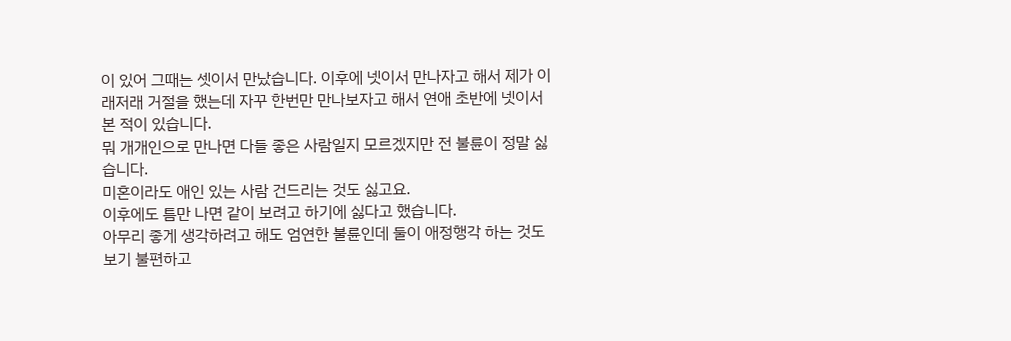이 있어 그때는 셋이서 만났습니다. 이후에 넷이서 만나자고 해서 제가 이래저래 거절을 했는데 자꾸 한번만 만나보자고 해서 연애 초반에 넷이서 본 적이 있습니다.
뭐 개개인으로 만나면 다들 좋은 사람일지 모르겠지만 전 불륜이 정말 싫습니다.
미혼이라도 애인 있는 사람 건드리는 것도 싫고요.
이후에도 틈만 나면 같이 보려고 하기에 싫다고 했습니다.
아무리 좋게 생각하려고 해도 엄연한 불륜인데 둘이 애정행각 하는 것도 보기 불편하고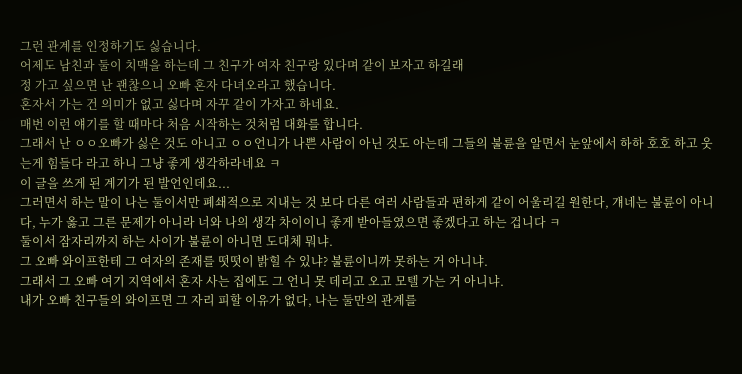그런 관계를 인정하기도 싫습니다.
어제도 남친과 둘이 치맥을 하는데 그 친구가 여자 친구랑 있다며 같이 보자고 하길래
정 가고 싶으면 난 괜찮으니 오빠 혼자 다녀오라고 했습니다.
혼자서 가는 건 의미가 없고 싫다며 자꾸 같이 가자고 하네요.
매번 이런 얘기를 할 때마다 처음 시작하는 것처럼 대화를 합니다.
그래서 난 ㅇㅇ오빠가 싫은 것도 아니고 ㅇㅇ언니가 나쁜 사람이 아닌 것도 아는데 그들의 불륜을 알면서 눈앞에서 하하 호호 하고 웃는게 힘들다 라고 하니 그냥 좋게 생각하라네요 ㅋ
이 글을 쓰게 된 계기가 된 발언인데요...
그러면서 하는 말이 나는 둘이서만 폐쇄적으로 지내는 것 보다 다른 여러 사람들과 편하게 같이 어울리길 원한다, 걔네는 불륜이 아니다, 누가 옳고 그른 문제가 아니라 너와 나의 생각 차이이니 좋게 받아들였으면 좋겠다고 하는 겁니다 ㅋ
둘이서 잠자리까지 하는 사이가 불륜이 아니면 도대체 뭐냐.
그 오빠 와이프한테 그 여자의 존재를 떳떳이 밝힐 수 있냐? 불륜이니까 못하는 거 아니냐.
그래서 그 오빠 여기 지역에서 혼자 사는 집에도 그 언니 못 데리고 오고 모텔 가는 거 아니냐.
내가 오빠 친구들의 와이프면 그 자리 피할 이유가 없다, 나는 둘만의 관계를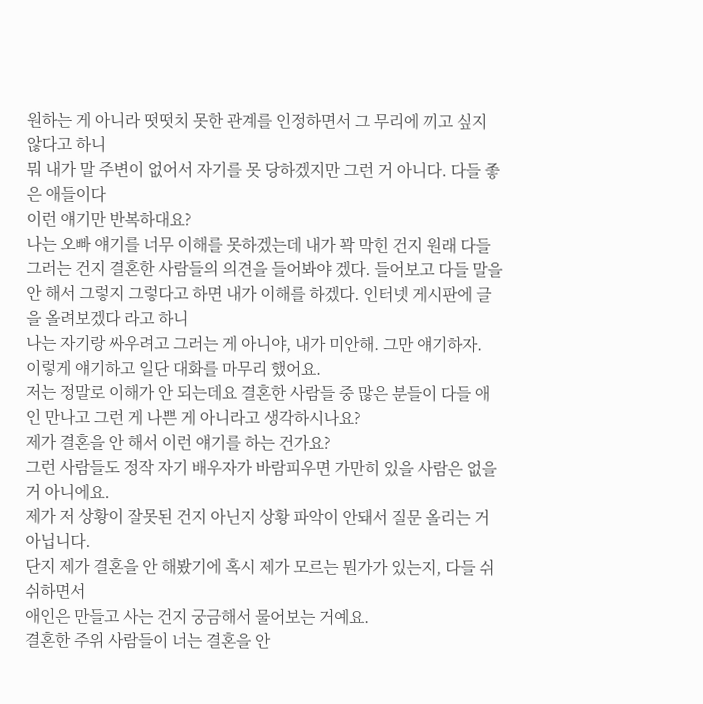원하는 게 아니라 떳떳치 못한 관계를 인정하면서 그 무리에 끼고 싶지 않다고 하니
뭐 내가 말 주변이 없어서 자기를 못 당하겠지만 그런 거 아니다. 다들 좋은 애들이다
이런 얘기만 반복하대요?
나는 오빠 얘기를 너무 이해를 못하겠는데 내가 꽉 막힌 건지 원래 다들 그러는 건지 결혼한 사람들의 의견을 들어봐야 겠다. 들어보고 다들 말을 안 해서 그렇지 그렇다고 하면 내가 이해를 하겠다. 인터넷 게시판에 글을 올려보겠다 라고 하니
나는 자기랑 싸우려고 그러는 게 아니야, 내가 미안해. 그만 얘기하자.
이렇게 얘기하고 일단 대화를 마무리 했어요.
저는 정말로 이해가 안 되는데요 결혼한 사람들 중 많은 분들이 다들 애인 만나고 그런 게 나쁜 게 아니라고 생각하시나요?
제가 결혼을 안 해서 이런 얘기를 하는 건가요?
그런 사람들도 정작 자기 배우자가 바람피우면 가만히 있을 사람은 없을 거 아니에요.
제가 저 상황이 잘못된 건지 아닌지 상황 파악이 안돼서 질문 올리는 거 아닙니다.
단지 제가 결혼을 안 해봤기에 혹시 제가 모르는 뭔가가 있는지, 다들 쉬쉬하면서
애인은 만들고 사는 건지 궁금해서 물어보는 거예요.
결혼한 주위 사람들이 너는 결혼을 안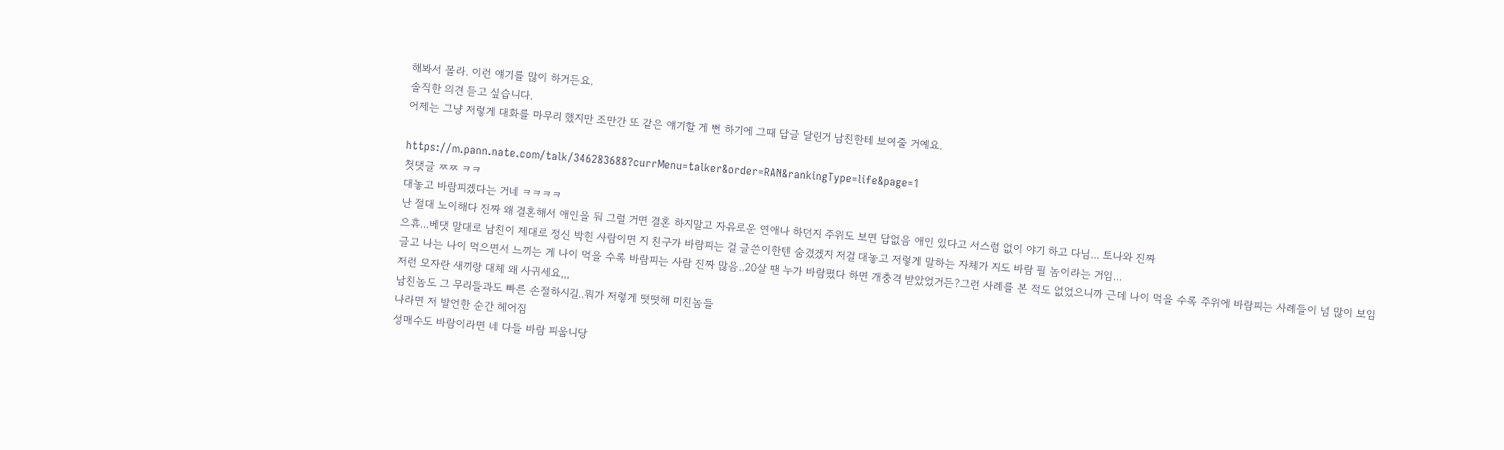해봐서 몰라. 이런 얘기를 많이 하거든요.
솔직한 의견 듣고 싶습니다.
어제는 그냥 저렇게 대화를 마무리 했지만 조만간 또 같은 얘기할 게 뻔 하기에 그때 답글 달린거 남친한테 보여줄 거예요.

https://m.pann.nate.com/talk/346283688?currMenu=talker&order=RAN&rankingType=life&page=1
첫댓글 ㅉㅉ ㅋㅋ
대놓고 바람피겠다는 거네 ㅋㅋㅋㅋ
난 절대 노이해다 진짜 왜 결혼해서 애인을 둬 그럴 거면 결혼 하지말고 자유로운 연애나 하던지 주위도 보면 답없음 애인 있다고 서스럼 없이 야기 하고 다님... 토나와 진짜
으휴...베댓 말대로 남친이 제대로 정신 박힌 사람이면 지 친구가 바람피는 걸 글쓴이한텐 숨겼겠지 저걸 대놓고 저렇게 말하는 자체가 지도 바람 필 놈이라는 거임...
글고 나는 나이 먹으면서 느끼는 게 나이 먹을 수록 바람피는 사람 진짜 많음..20살 땐 누가 바람폈다 하면 개충격 받았었거든?그런 사례를 본 적도 없었으니까 근데 나이 먹을 수록 주위에 바람피는 사례들이 넘 많이 보임
저런 모자란 새끼랑 대체 왜 사귀세요,,,
남친놈도 그 무리들과도 빠른 손절하시길..뭐가 저렇게 떳떳해 미친놈들
나라면 저 발언한 순간 헤어짐
성매수도 바람이라면 네 다들 바람 피웁니당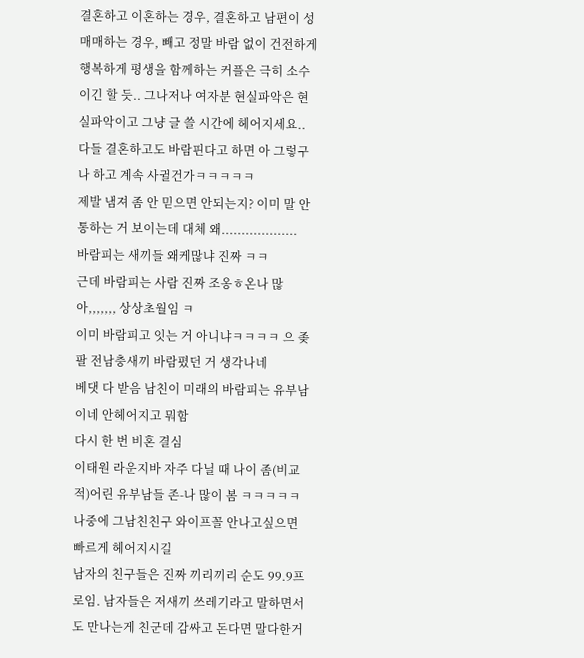결혼하고 이혼하는 경우, 결혼하고 남편이 성매매하는 경우, 빼고 정말 바람 없이 건전하게 행복하게 평생을 함께하는 커플은 극히 소수이긴 할 듯.. 그나저나 여자분 현실파악은 현실파악이고 그냥 글 쓸 시간에 헤어지세요.. 다들 결혼하고도 바람핀다고 하면 아 그렇구나 하고 계속 사귈건가ㅋㅋㅋㅋㅋ
제발 냄져 좀 안 믿으면 안되는지? 이미 말 안 통하는 거 보이는데 대체 왜...................
바람피는 새끼들 왜케많냐 진짜 ㅋㅋ
근데 바람피는 사람 진짜 조옹ㅎ온나 많아,,,,,,, 상상초월임 ㅋ
이미 바람피고 잇는 거 아니냐ㅋㅋㅋㅋ 으 좆팔 전남충새끼 바람폈던 거 생각나네
베댓 다 받음 남친이 미래의 바람피는 유부남이네 안헤어지고 뭐함
다시 한 번 비혼 결심
이태원 라운지바 자주 다닐 때 나이 좀(비교적)어린 유부남들 존-나 많이 봄 ㅋㅋㅋㅋㅋ
나중에 그남친친구 와이프꼴 안나고싶으면 빠르게 헤어지시길
남자의 친구들은 진짜 끼리끼리 순도 99.9프로임. 남자들은 저새끼 쓰레기라고 말하면서도 만나는게 친군데 감싸고 돈다면 말다한거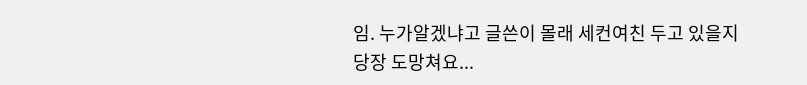임. 누가알겠냐고 글쓴이 몰래 세컨여친 두고 있을지
당장 도망쳐요...